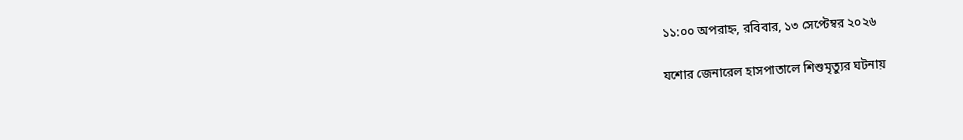১১:০০ অপরাহ্ন, রবিবার, ১৩ সেপ্টেম্বর ২০২৬

যশোর জেনারেল হাসপাতালে শিশুমৃত্যুর ঘটনায়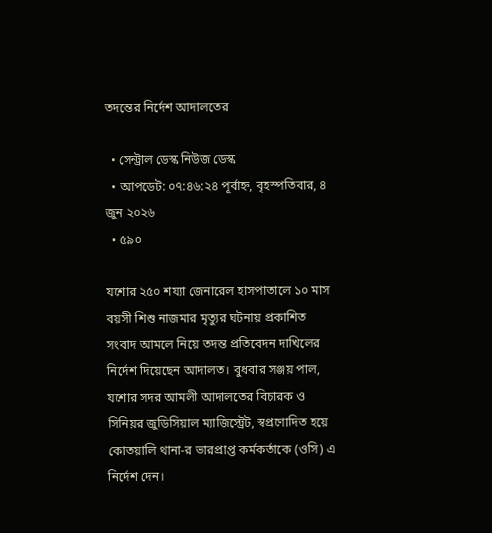তদন্তের নির্দেশ আদালতের

  • সেন্ট্রাল ডেস্ক নিউজ ডেস্ক
  • আপডেট: ০৭:৪৬:২৪ পূর্বাহ্ন, বৃহস্পতিবার, ৪ জুন ২০২৬
  • ৫৯০

যশোর ২৫০ শয্যা জেনারেল হাসপাতালে ১০ মাস বয়সী শিশু নাজমার মৃত্যুর ঘটনায় প্রকাশিত সংবাদ আমলে নিয়ে তদন্ত প্রতিবেদন দাখিলের নির্দেশ দিয়েছেন আদালত। বুধবার সঞ্জয় পাল, যশোর সদর আমলী আদালতের বিচারক ও সিনিয়র জুডিসিয়াল ম্যাজিস্ট্রেট, স্বপ্রণোদিত হয়ে কোতয়ালি থানা-র ভারপ্রাপ্ত কর্মকর্তাকে (ওসি) এ নির্দেশ দেন।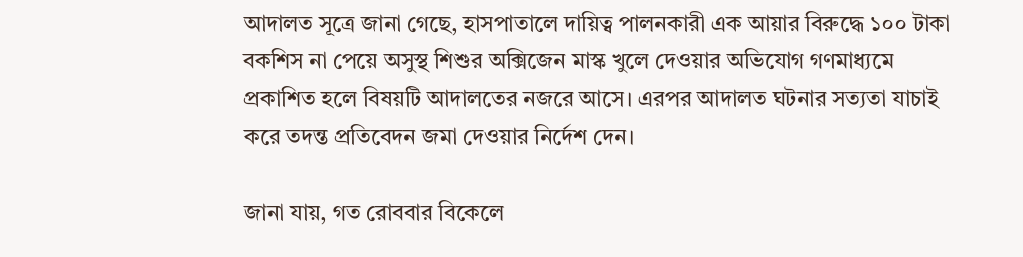আদালত সূত্রে জানা গেছে, হাসপাতালে দায়িত্ব পালনকারী এক আয়ার বিরুদ্ধে ১০০ টাকা বকশিস না পেয়ে অসুস্থ শিশুর অক্সিজেন মাস্ক খুলে দেওয়ার অভিযোগ গণমাধ্যমে প্রকাশিত হলে বিষয়টি আদালতের নজরে আসে। এরপর আদালত ঘটনার সত্যতা যাচাই করে তদন্ত প্রতিবেদন জমা দেওয়ার নির্দেশ দেন।

জানা যায়, গত রোববার বিকেলে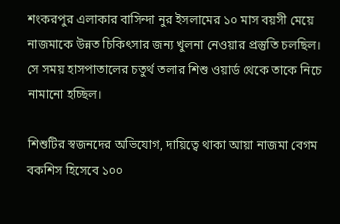শংকরপুর এলাকার বাসিন্দা নুর ইসলামের ১০ মাস বয়সী মেয়ে নাজমাকে উন্নত চিকিৎসার জন্য খুলনা নেওয়ার প্রস্তুতি চলছিল। সে সময় হাসপাতালের চতুর্থ তলার শিশু ওয়ার্ড থেকে তাকে নিচে নামানো হচ্ছিল।

শিশুটির স্বজনদের অভিযোগ, দায়িত্বে থাকা আয়া নাজমা বেগম বকশিস হিসেবে ১০০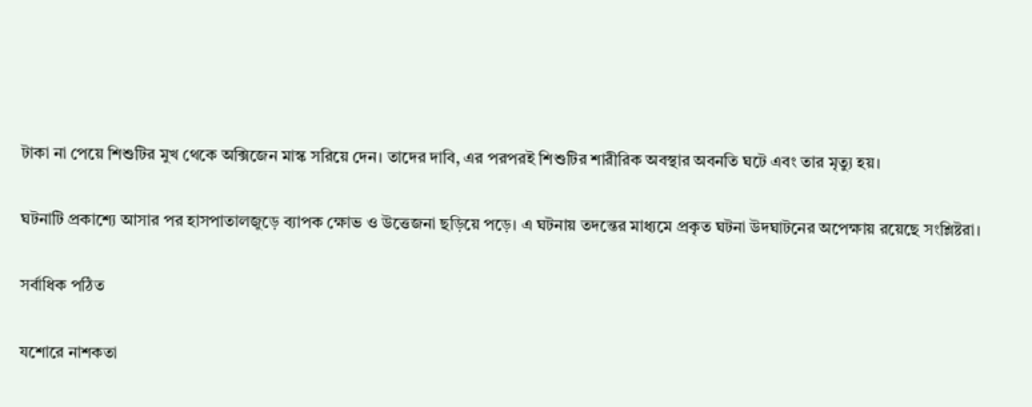টাকা না পেয়ে শিশুটির মুখ থেকে অক্সিজেন মাস্ক সরিয়ে দেন। তাদের দাবি, এর পরপরই শিশুটির শারীরিক অবস্থার অবনতি ঘটে এবং তার মৃত্যু হয়।

ঘটনাটি প্রকাশ্যে আসার পর হাসপাতালজুড়ে ব্যাপক ক্ষোভ ও উত্তেজনা ছড়িয়ে পড়ে। এ ঘটনায় তদন্তের মাধ্যমে প্রকৃত ঘটনা উদঘাটনের অপেক্ষায় রয়েছে সংশ্লিষ্টরা।

সর্বাধিক পঠিত

যশোরে নাশকতা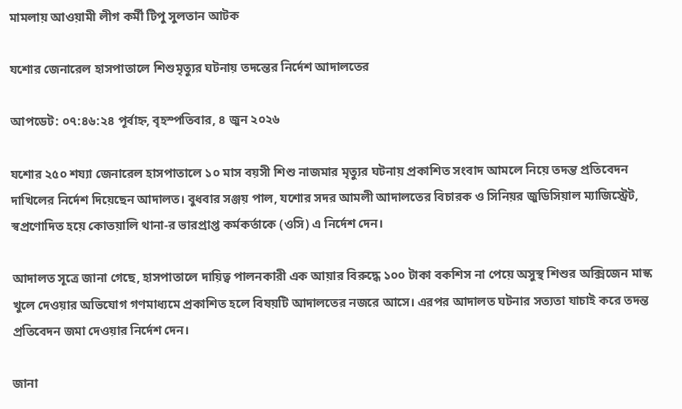মামলায় আওয়ামী লীগ কর্মী টিপু সুলতান আটক

যশোর জেনারেল হাসপাতালে শিশুমৃত্যুর ঘটনায় তদন্তের নির্দেশ আদালতের

আপডেট: ০৭:৪৬:২৪ পূর্বাহ্ন, বৃহস্পতিবার, ৪ জুন ২০২৬

যশোর ২৫০ শয্যা জেনারেল হাসপাতালে ১০ মাস বয়সী শিশু নাজমার মৃত্যুর ঘটনায় প্রকাশিত সংবাদ আমলে নিয়ে তদন্ত প্রতিবেদন দাখিলের নির্দেশ দিয়েছেন আদালত। বুধবার সঞ্জয় পাল, যশোর সদর আমলী আদালতের বিচারক ও সিনিয়র জুডিসিয়াল ম্যাজিস্ট্রেট, স্বপ্রণোদিত হয়ে কোতয়ালি থানা-র ভারপ্রাপ্ত কর্মকর্তাকে (ওসি) এ নির্দেশ দেন।

আদালত সূত্রে জানা গেছে, হাসপাতালে দায়িত্ব পালনকারী এক আয়ার বিরুদ্ধে ১০০ টাকা বকশিস না পেয়ে অসুস্থ শিশুর অক্সিজেন মাস্ক খুলে দেওয়ার অভিযোগ গণমাধ্যমে প্রকাশিত হলে বিষয়টি আদালতের নজরে আসে। এরপর আদালত ঘটনার সত্যতা যাচাই করে তদন্ত প্রতিবেদন জমা দেওয়ার নির্দেশ দেন।

জানা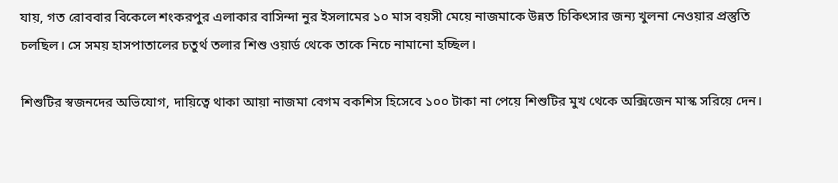যায়, গত রোববার বিকেলে শংকরপুর এলাকার বাসিন্দা নুর ইসলামের ১০ মাস বয়সী মেয়ে নাজমাকে উন্নত চিকিৎসার জন্য খুলনা নেওয়ার প্রস্তুতি চলছিল। সে সময় হাসপাতালের চতুর্থ তলার শিশু ওয়ার্ড থেকে তাকে নিচে নামানো হচ্ছিল।

শিশুটির স্বজনদের অভিযোগ, দায়িত্বে থাকা আয়া নাজমা বেগম বকশিস হিসেবে ১০০ টাকা না পেয়ে শিশুটির মুখ থেকে অক্সিজেন মাস্ক সরিয়ে দেন।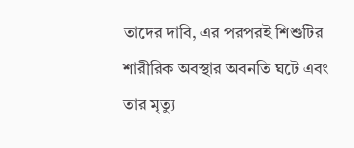তাদের দাবি, এর পরপরই শিশুটির শারীরিক অবস্থার অবনতি ঘটে এবং তার মৃত্যু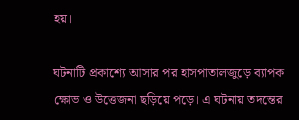হয়।

ঘটনাটি প্রকাশ্যে আসার পর হাসপাতালজুড়ে ব্যাপক ক্ষোভ ও উত্তেজনা ছড়িয়ে পড়ে। এ ঘটনায় তদন্তের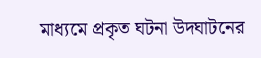মাধ্যমে প্রকৃত ঘটনা উদঘাটনের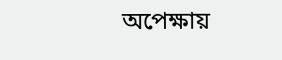অপেক্ষায়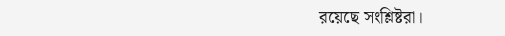রয়েছে সংশ্লিষ্টরা।